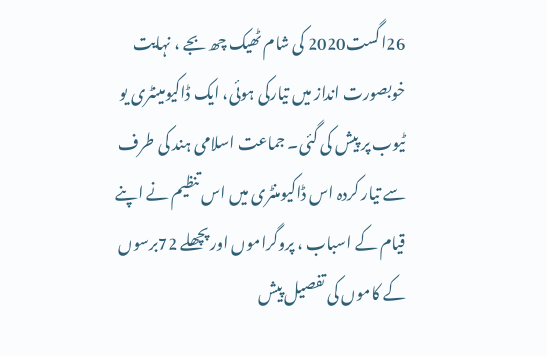26اگست2020 کی شام ٹھیک چھ بجے ، نہایت خوبصورت انداز میں تیارکی ہوئی، ایک ڈاکیومینٹری یو ٹیوب پر پیش کی گئی۔ جماعت اسلامی ہند کی طرف سے تیار کردہ اس ڈاکیومنٹری میں اس تنظیم نے اپنے قیام کے اسباب ، پروگراموں اور پچھلے 72برسوں کے کاموں کی تفصیل پیش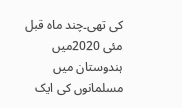کی تھی۔چند ماہ قبل مئی 2020میں ہندوستان میں مسلمانوں کی ایک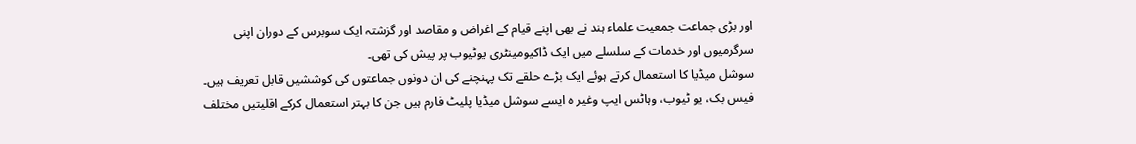اور بڑی جماعت جمعیت علماء ہند نے بھی اپنے قیام کے اغراض و مقاصد اور گزشتہ ایک سوبرس کے دوران اپنی سرگرمیوں اور خدمات کے سلسلے میں ایک ڈاکیومینٹری یوٹیوب پر پیش کی تھی۔
سوشل میڈیا کا استعمال کرتے ہوئے ایک بڑے حلقے تک پہنچنے کی ان دونوں جماعتوں کی کوششیں قابل تعریف ہیں۔ فیس بک، یو ٹیوب، وہاٹس ایپ وغیر ہ ایسے سوشل میڈیا پلیٹ فارم ہیں جن کا بہتر استعمال کرکے اقلیتیں مختلف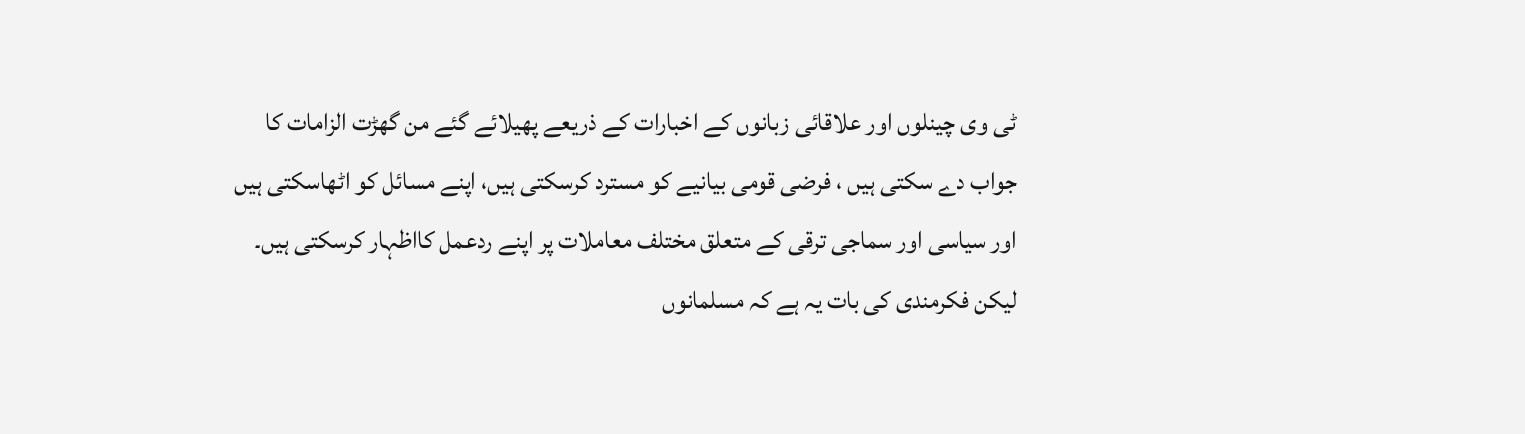ٹی وی چینلوں اور علاقائی زبانوں کے اخبارات کے ذریعے پھیلائے گئے من گھڑت الزامات کا جواب دے سکتی ہیں ، فرضی قومی بیانیے کو مسترد کرسکتی ہیں، اپنے مسائل کو اٹھاسکتی ہیں اور سیاسی اور سماجی ترقی کے متعلق مختلف معاملات پر اپنے ردعمل کااظہار کرسکتی ہیں۔
لیکن فکرمندی کی بات یہ ہے کہ مسلمانوں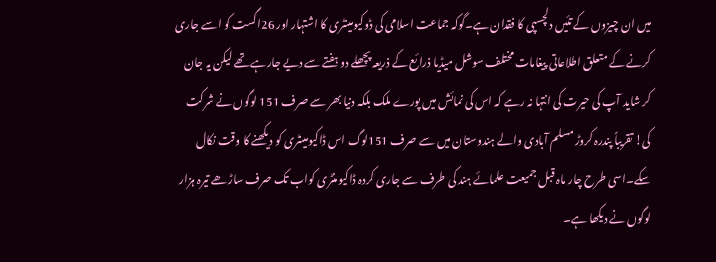میں ان چیزوں کے تئیں دلچسپی کا فقدان ہے۔گوکہ جماعت اسلامی کی ڈوکیومینٹری کا اشتہار اور 26اگست کو اسے جاری کرنے کے متعلق اطلاعاتی پیغامات مختلف سوشل میڈیا ذرائع کے ذریعہ پچھلے دو ہفتے سے دیے جارہے تھے لیکن یہ جان کر شاید آپ کی حیرت کی انتہا نہ رہے کہ اس کی نمائش میں پورے ملک بلکہ دنیا بھر سے صرف 151 لوگوں نے شرکت کی! تقریباً پندرہ کروڑ مسلم آبادی والے ہندوستان میں سے صرف 151لوگ اس ڈاکیومینٹری کو دیکھنے کا وقت نکال سکے۔اسی طرح چار ماہ قبل جمیعت علمائے ہند کی طرف سے جاری کردہ ڈاکیومنٹری کواب تک صرف ساڑھے تیرہ ہزار لوگوں نے دیکھا ہے۔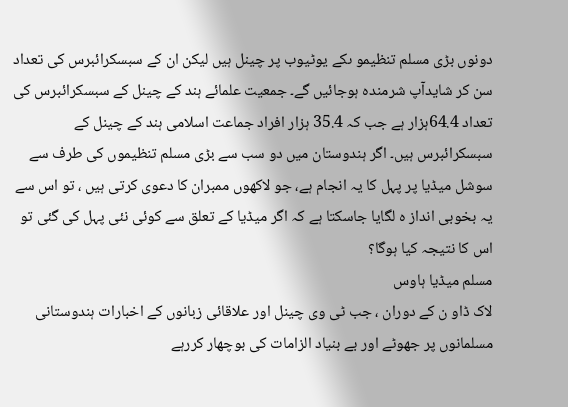دونوں بڑی مسلم تنظیمو ںکے یوٹیوب پر چینل ہیں لیکن ان کے سبسکرائبرس کی تعداد سن کر شایدآپ شرمندہ ہوجائیں گے۔ جمعیت علمائے ہند کے چینل کے سبسکرائبرس کی تعداد 64.4ہزار ہے جب کہ 35.4 ہزار افراد جماعت اسلامی ہند کے چینل کے سبسکرائبرس ہیں۔ اگر ہندوستان میں دو سب سے بڑی مسلم تنظیموں کی طرف سے سوشل میڈیا پر پہل کا یہ انجام ہے، جو لاکھوں ممبران کا دعوی کرتی ہیں ، تو اس سے یہ بخوبی انداز ہ لگایا جاسکتا ہے کہ اگر میڈیا کے تعلق سے کوئی نئی پہل کی گئی تو اس کا نتیجہ کیا ہوگا؟
مسلم میڈیا ہاوس
لاک ڈاو ن کے دوران ، جب ٹی وی چینل اور علاقائی زبانوں کے اخبارات ہندوستانی مسلمانوں پر جھوٹے اور بے بنیاد الزامات کی بوچھار کررہے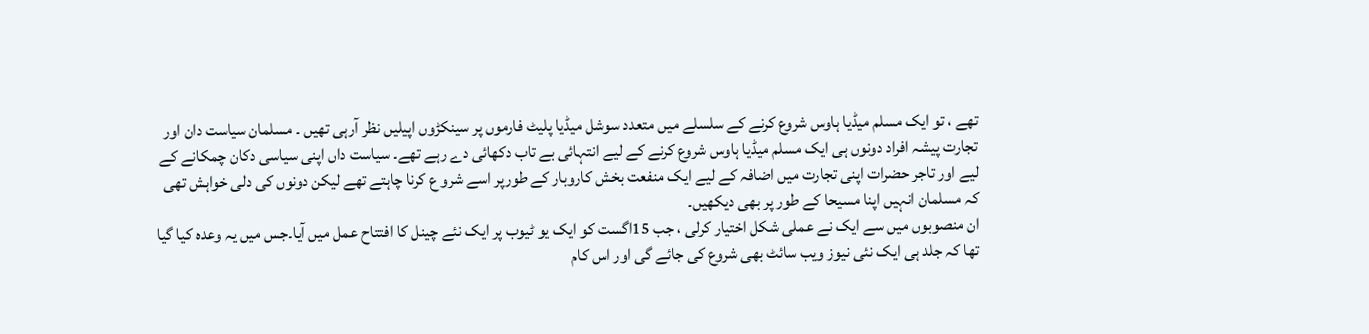تھے ، تو ایک مسلم میڈیا ہاوس شروع کرنے کے سلسلے میں متعدد سوشل میڈیا پلیٹ فارموں پر سینکڑوں اپیلیں نظر آرہی تھیں ۔ مسلمان سیاست دان اور تجارت پیشہ افراد دونوں ہی ایک مسلم میڈیا ہاوس شروع کرنے کے لیے انتہائی بے تاب دکھائی دے رہے تھے۔ سیاست داں اپنی سیاسی دکان چمکانے کے لیے اور تاجر حضرات اپنی تجارت میں اضافہ کے لیے ایک منفعت بخش کاروبار کے طورپر اسے شرو ع کرنا چاہتے تھے لیکن دونوں کی دلی خواہش تھی کہ مسلمان انہیں اپنا مسیحا کے طور پر بھی دیکھیں۔
ان منصوبوں میں سے ایک نے عملی شکل اختیار کرلی ، جب 15اگست کو ایک یو ٹیوب پر ایک نئے چینل کا افتتاح عمل میں آیا۔جس میں یہ وعدہ کیا گیا تھا کہ جلد ہی ایک نئی نیوز ویب سائٹ بھی شروع کی جائے گی اور اس کام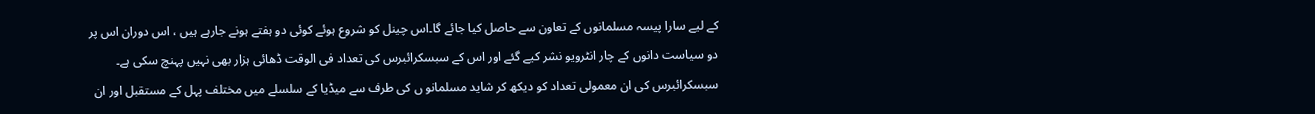کے لیے سارا پیسہ مسلمانوں کے تعاون سے حاصل کیا جائے گا۔اس چینل کو شروع ہوئے کوئی دو ہفتے ہونے جارہے ہیں ، اس دوران اس پر دو سیاست دانوں کے چار انٹرویو نشر کیے گئے اور اس کے سبسکرائبرس کی تعداد فی الوقت ڈھائی ہزار بھی نہیں پہنچ سکی ہے۔
سبسکرائبرس کی ان معمولی تعداد کو دیکھ کر شاید مسلمانو ں کی طرف سے میڈیا کے سلسلے میں مختلف پہل کے مستقبل اور ان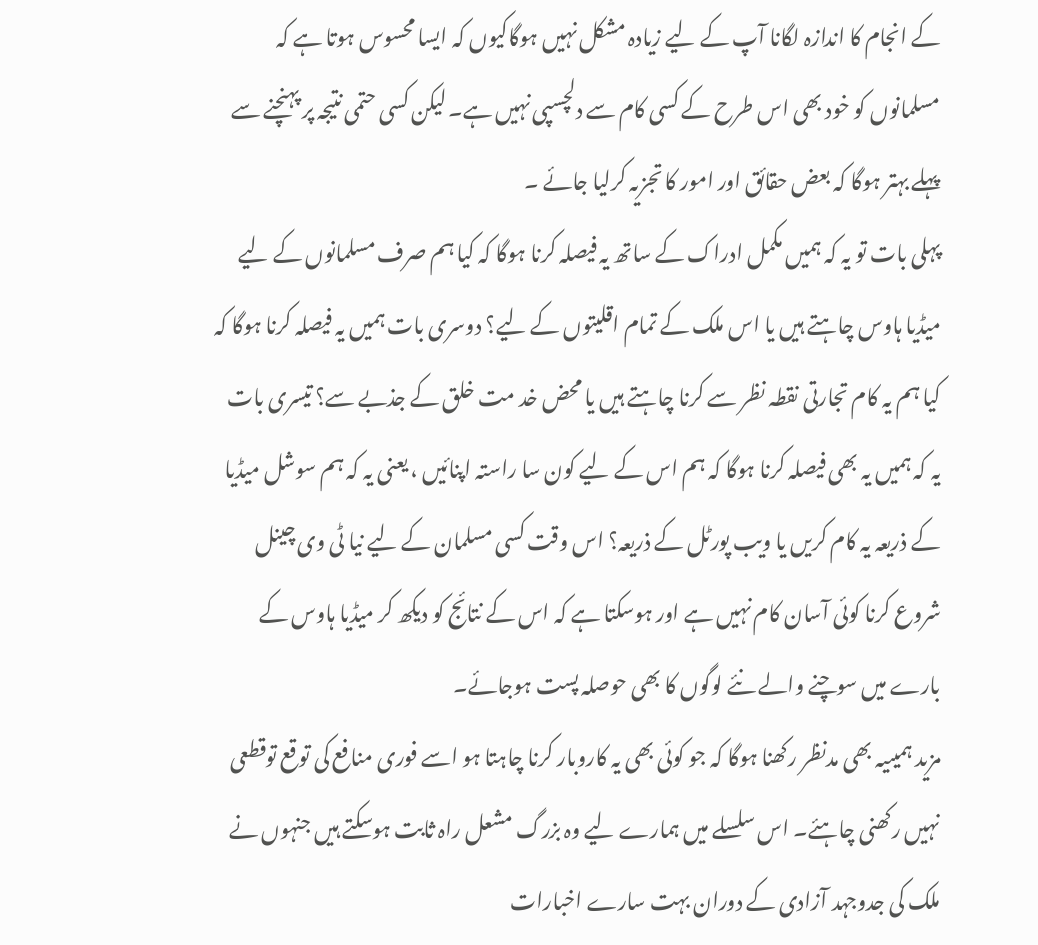کے انجام کا اندازہ لگانا آپ کے لیے زیادہ مشکل نہیں ہوگاکیوں کہ ایسا محسوس ہوتا ہے کہ مسلمانوں کو خود بھی اس طرح کے کسی کام سے دلچسپی نہیں ہے۔ لیکن کسی حتمی نتیجہ پر پہنچنے سے پہلے بہتر ہوگا کہ بعض حقائق اور امور کا تجزیہ کرلیا جائے ۔
پہلی بات تو یہ کہ ہمیں مکمل ادراک کے ساتھ یہ فیصلہ کرنا ہوگا کہ کیا ہم صرف مسلمانوں کے لیے میڈیا ہاوس چاہتے ہیں یا اس ملک کے تمام اقلیتوں کے لیے؟ دوسری بات ہمیں یہ فیصلہ کرنا ہوگا کہ کیا ہم یہ کام تجارتی نقطہ نظر سے کرنا چاہتے ہیں یا محض خد مت خلق کے جذبے سے؟ تیسری بات یہ کہ ہمیں یہ بھی فیصلہ کرنا ہوگا کہ ہم اس کے لیے کون سا راستہ اپنائیں ، یعنی یہ کہ ہم سوشل میڈیا کے ذریعہ یہ کام کریں یا ویب پورٹل کے ذریعہ؟ اس وقت کسی مسلمان کے لیے نیا ٹی وی چینل شروع کرنا کوئی آسان کام نہیں ہے اور ہوسکتا ہے کہ اس کے نتائج کو دیکھ کر میڈیا ہاوس کے بارے میں سوچنے والے نئے لوگوں کا بھی حوصلہ پست ہوجائے۔
مزید ہمیںیہ بھی مدنظر رکھنا ہوگا کہ جو کوئی بھی یہ کاروبار کرنا چاہتا ہو اسے فوری منافع کی توقع توقطعی نہیں رکھنی چاہئے۔ اس سلسلے میں ہمارے لیے وہ بزرگ مشعل راہ ثابت ہوسکتے ہیں جنہوں نے ملک کی جدوجہد آزادی کے دوران بہت سارے اخبارات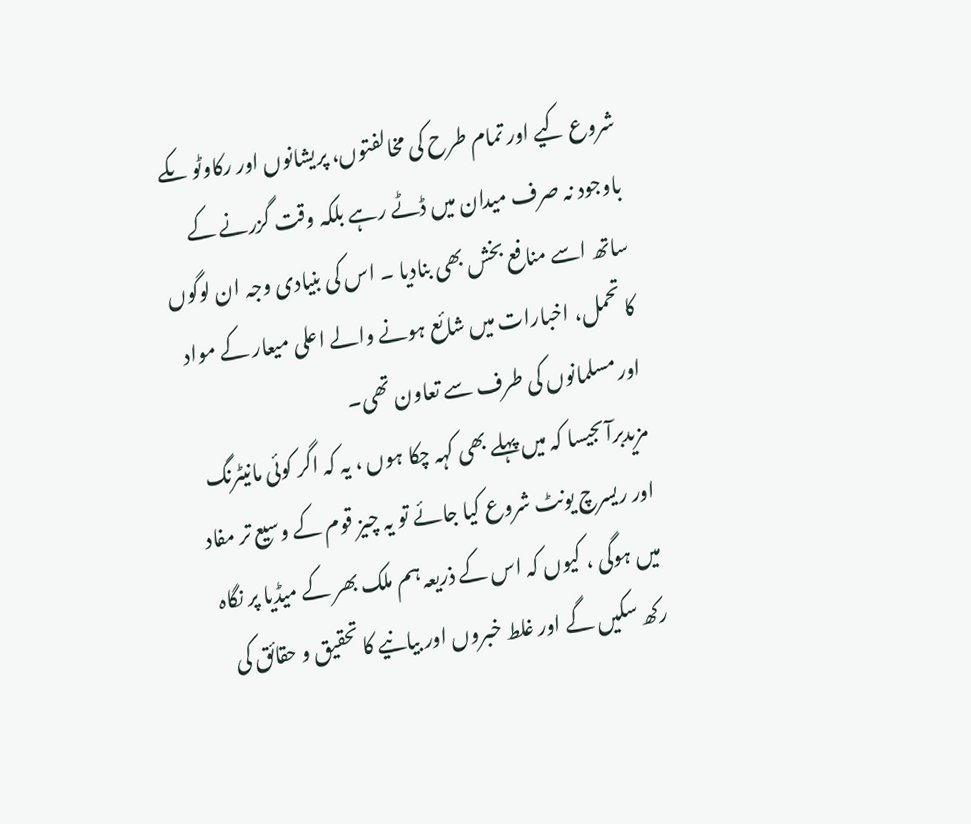شروع کیے اور تمام طرح کی مخالفتوں، پریشانوں اور رکاوٹو ںکے باوجود نہ صرف میدان میں ڈٹے رہے بلکہ وقت گزرنے کے ساتھ اسے منافع بخش بھی بنادیا ۔ اس کی بنیادی وجہ ان لوگوں کا تحمل، اخبارات میں شائع ہونے والے اعلی میعار کے مواد اور مسلمانوں کی طرف سے تعاون تھی۔
مزیدبرآںجیسا کہ میں پہلے بھی کہہ چکا ہوں ، یہ کہ اگر کوئی مانیٹرنگ اور ریسرچ یونٹ شروع کیا جائے تو یہ چیز قوم کے وسیع تر مفاد میں ہوگی ، کیوں کہ اس کے ذریعہ ہم ملک بھر کے میڈیا پر نگاہ رکھ سکیں گے اور غلط خبروں اور بیانیے کا تحقیق و حقائق کی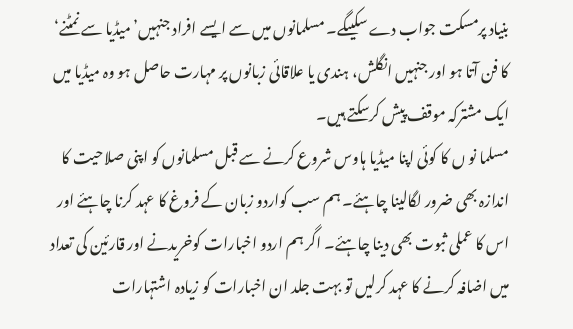بنیاد پرمسکت جواب دے سکیںگے۔ مسلمانوں میں سے ایسے افراد جنہیں’ میڈیا سے نمٹنے‘ کا فن آتا ہو اور جنہیں انگلش، ہندی یا علاقائی زبانوں پر مہارت حاصل ہو وہ میڈیا میں ایک مشترکہ موقف پیش کرسکتے ہیں۔
مسلما نو ں کا کوئی اپنا میڈیا ہاوس شروع کرنے سے قبل مسلمانوں کو اپنی صلاحیت کا اندازہ بھی ضرور لگالینا چاہئے۔ ہم سب کواردو زبان کے فروغ کا عہد کرنا چاہئے اور اس کا عملی ثبوت بھی دینا چاہئے۔ اگر ہم اردو اخبارات کوخریدنے اور قارئین کی تعداد میں اضافہ کرنے کا عہد کرلیں تو بہت جلد ان اخبارات کو زیادہ اشتہارات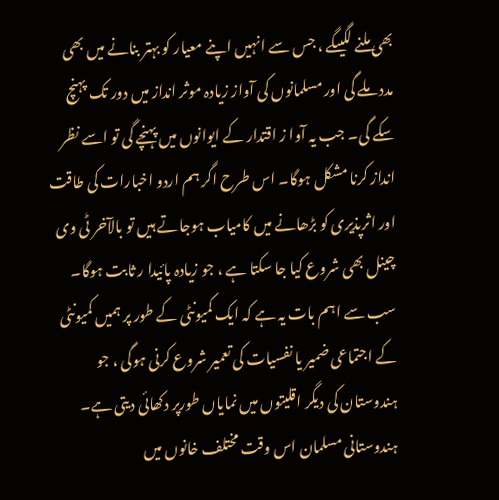بھی ملنے لگیںگے ، جس سے انہیں اپنے معیار کو بہتر بنانے میں بھی مدد ملے گی اور مسلمانوں کی آواز زیادہ موثر انداز میں دور تک پہنچ سکے گی۔ جب یہ آوا ز اقتدار کے ایوانوں میں پہنچے گی تو اسے نظر انداز کرنا مشکل ہوگا۔ اس طرح اگر ہم اردو اخبارات کی طاقت اور اثرپذیری کو بڑھانے میں کامیاب ہوجاتے ہیں تو بالآخر ٹی وی چینل بھی شروع کیا جا سکتا ہے ، جو زیادہ پائیدا ر ثابت ہوگا۔
سب سے اہم بات یہ ہے کہ ایک کمیونٹی کے طور پر ہمیں کمیونٹی کے اجتماعی ضمیر یا نفسیات کی تعمیر شروع کرنی ہوگی ، جو ہندوستان کی دیگر اقلیتوں میں نمایاں طورپر دکھائی دیتی ہے۔ ہندوستانی مسلمان اس وقت مختلف خانوں میں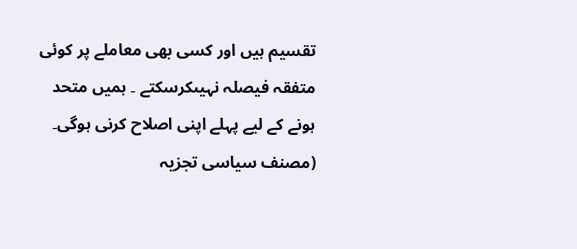تقسیم ہیں اور کسی بھی معاملے پر کوئی متفقہ فیصلہ نہیںکرسکتے ۔ ہمیں متحد ہونے کے لیے پہلے اپنی اصلاح کرنی ہوگی۔
(مصنف سیاسی تجزیہ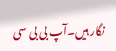نگار ہیں۔آپ بی بی سی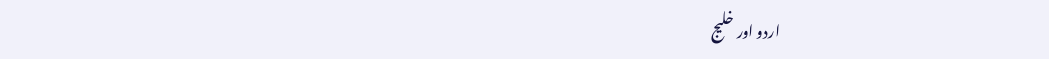اردو اور خلیج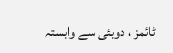ٹائمز ، دوبئی سے وابستہ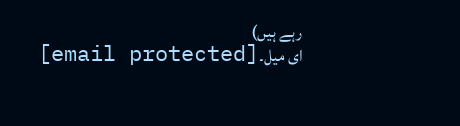رہے ہیں)
ای میل۔[email protected]